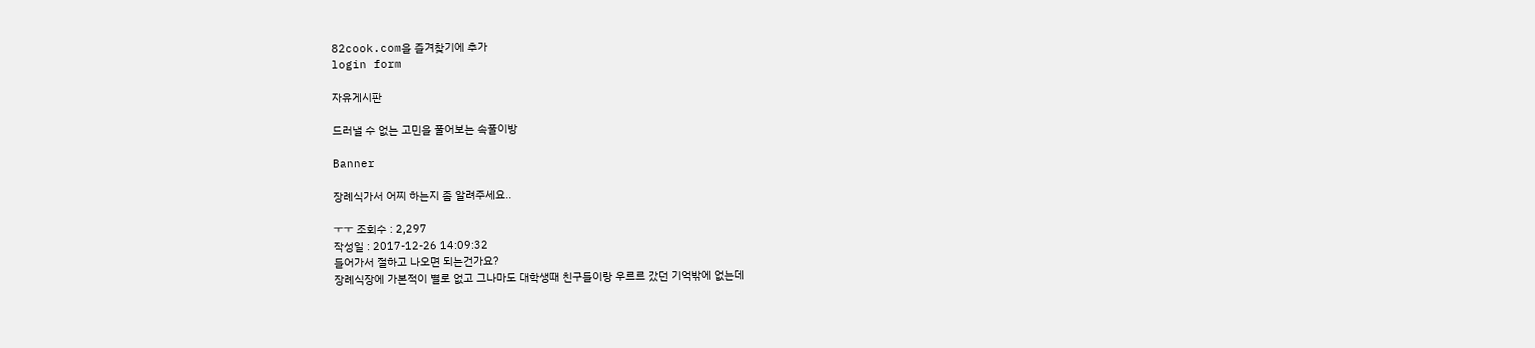82cook.com을 즐겨찾기에 추가
login form

자유게시판

드러낼 수 없는 고민을 풀어보는 속풀이방

Banner

장례식가서 어찌 하는지 좀 알려주세요..

ㅜㅜ 조회수 : 2,297
작성일 : 2017-12-26 14:09:32
들어가서 절하고 나오면 되는건가요?
장례식장에 가본적이 별로 없고 그나마도 대학생때 친구들이랑 우르르 갔던 기억밖에 없는데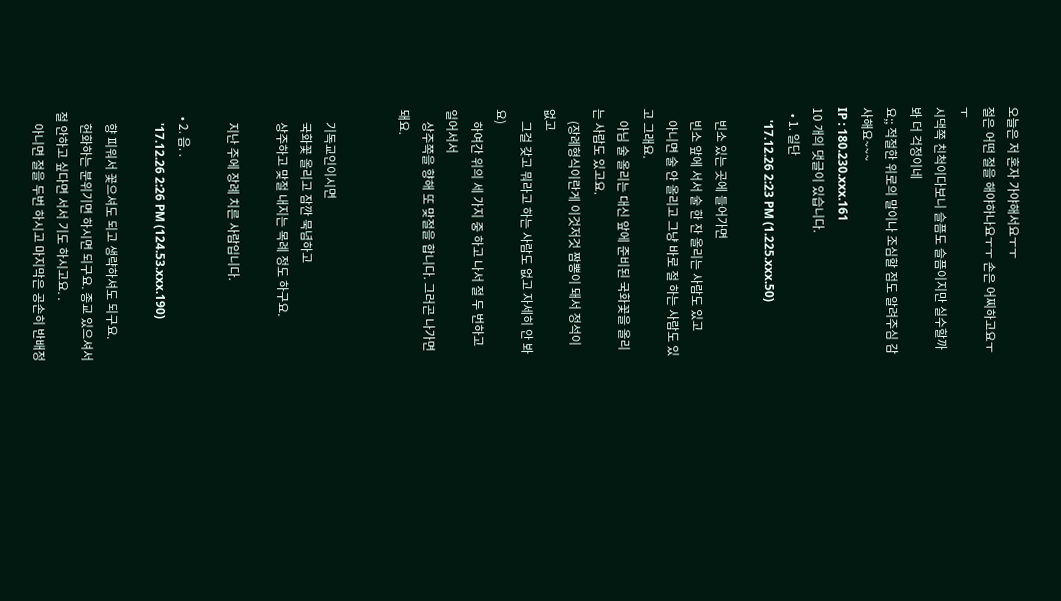오늘은 저 혼자 가야해서요ㅜㅜ
절은 어떤 절을 해야하나요ㅜㅜ 손은 어찌하고요ㅜㅜ
시댁쪽 친척이다보니 슬픔도 슬픔이지만 실수할까봐 더 걱정이네
요;; 적절한 위로의 말이나 조심할 점도 알려주심 감사해요~~~
IP : 180.230.xxx.161
10 개의 댓글이 있습니다.
  • 1. 일단
    '17.12.26 2:23 PM (1.225.xxx.50)

    빈소 있는 곳에 들어가면
    빈소 앞에 서서 술 한 잔 올리는 사람도 있고
    아니면 술 안 올리고 그냥 바로 절 하는 사람도 있고 그래요.
    아님 술 올리는 대신 앞에 준비된 국화꽃을 올리는 사람도 있고요.
    (장례형식이란게 이것저것 짬뽕이 돼서 정석이 없고
    그걸 갖고 뭐라고 하는 사람도 없고 자세히 안 봐요)
    하여간 위의 세 가지 중 하고 나서 절 두 번하고 일어서서
    상주쪽을 향해 또 맞절을 합니다. 그러곤 나가면 돼요.


    기독교인이시면
    국화꽃 올리고 잠깐 묵념하고
    상주하고 맞절 내지는 목례 정도 하구요.

    지난 주에 장례 치른 사람입니다.

  • 2. 음. .
    '17.12.26 2:26 PM (124.53.xxx.190)

    향 피워서 꽃으셔도 되고 생략하셔도 되구요.
    헌화하는 분위기면 하시면 되구요. 종교 있으셔서 절 안하고 싶다면 서서 기도 하시고요. .
    아니면 절을 두번 하시고 마지막은 공손히 반배정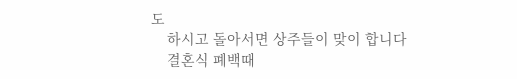도
    하시고 돌아서면 상주들이 맞이 합니다
    결혼식 폐백때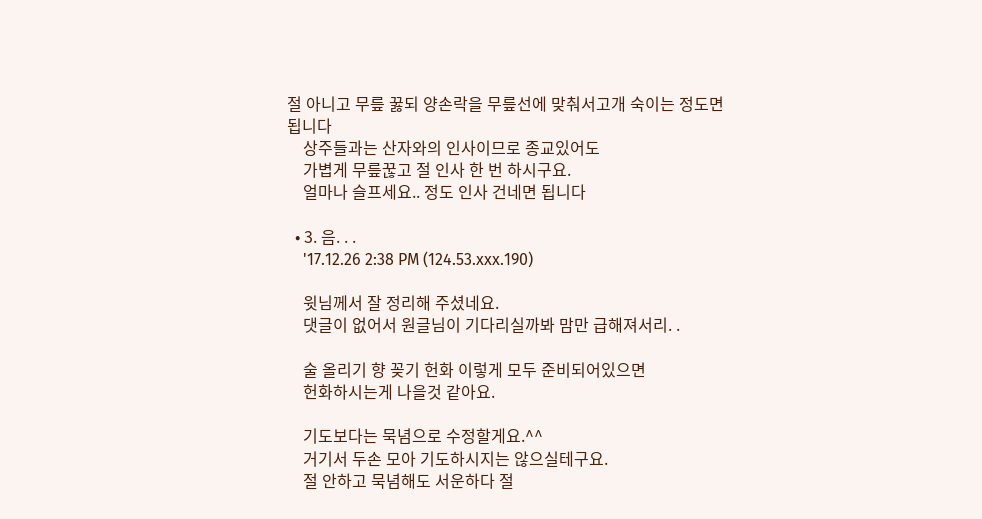절 아니고 무릎 꿇되 양손락을 무릎선에 맞춰서고개 숙이는 정도면 됩니다
    상주들과는 산자와의 인사이므로 종교있어도
    가볍게 무릎꾾고 절 인사 한 번 하시구요.
    얼마나 슬프세요.. 정도 인사 건네면 됩니다

  • 3. 음. . .
    '17.12.26 2:38 PM (124.53.xxx.190)

    윗님께서 잘 정리해 주셨네요.
    댓글이 없어서 원글님이 기다리실까봐 맘만 급해져서리. .

    술 올리기 향 꽂기 헌화 이렇게 모두 준비되어있으면
    헌화하시는게 나을것 같아요.

    기도보다는 묵념으로 수정할게요.^^
    거기서 두손 모아 기도하시지는 않으실테구요.
    절 안하고 묵념해도 서운하다 절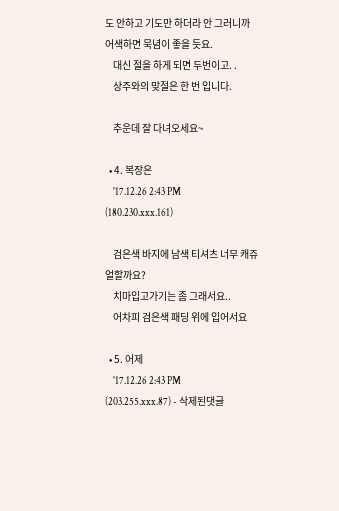도 안하고 기도만 하더라 안 그러니까 어색하면 묵념이 좋을 듯요.
    대신 절을 하게 되면 두번이고. .
    상주와의 맞절은 한 번 입니다.

    추운데 잘 다녀오세요~

  • 4. 복장은
    '17.12.26 2:43 PM (180.230.xxx.161)

    검은색 바지에 남색 티셔츠 너무 캐쥬얼할까요?
    치마입고가기는 좀 그래서요..
    어차피 검은색 패딩 위에 입어서요

  • 5. 어제
    '17.12.26 2:43 PM (203.255.xxx.87) - 삭제된댓글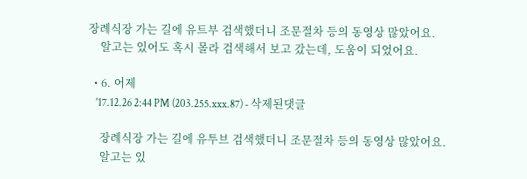장례식장 가는 길에 유트부 검색했더니 조문절차 등의 동영상 많았어요.
    알고는 있어도 혹시 몰라 검색해서 보고 갔는데, 도움이 되었어요.

  • 6. 어제
    '17.12.26 2:44 PM (203.255.xxx.87) - 삭제된댓글

    장례식장 가는 길에 유투브 검색했더니 조문절차 등의 동영상 많았어요.
    알고는 있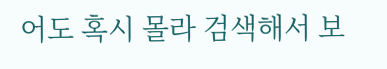어도 혹시 몰라 검색해서 보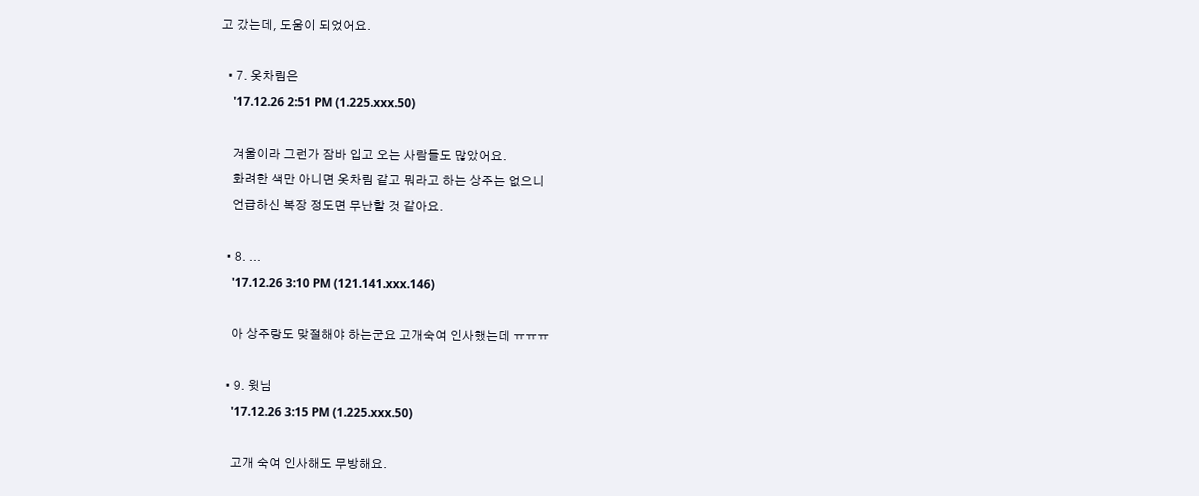고 갔는데, 도움이 되었어요.

  • 7. 옷차림은
    '17.12.26 2:51 PM (1.225.xxx.50)

    겨울이라 그런가 잠바 입고 오는 사람들도 많았어요.
    화려한 색만 아니면 옷차림 같고 뭐라고 하는 상주는 없으니
    언급하신 복장 정도면 무난할 것 같아요.

  • 8. ...
    '17.12.26 3:10 PM (121.141.xxx.146)

    아 상주랑도 맞절해야 하는군요 고개숙여 인사했는데 ㅠㅠㅠ

  • 9. 윗님
    '17.12.26 3:15 PM (1.225.xxx.50)

    고개 숙여 인사해도 무방해요.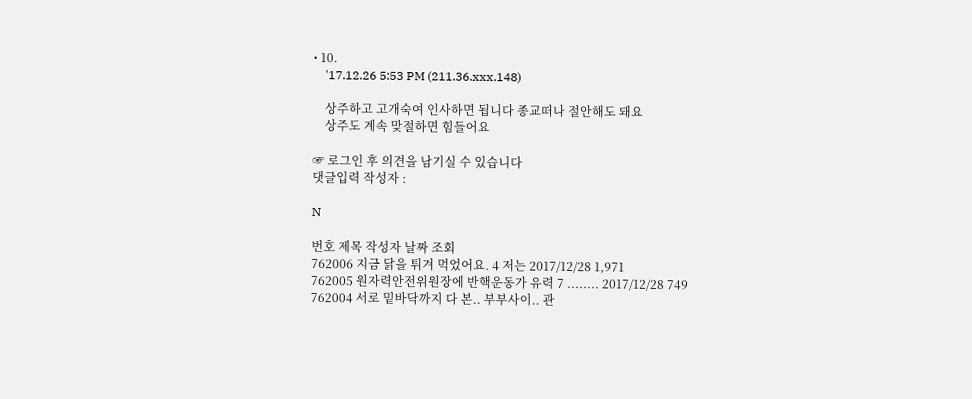• 10.
    '17.12.26 5:53 PM (211.36.xxx.148)

    상주하고 고개숙여 인사하면 됩니다 종교떠나 절안해도 돼요
    상주도 계속 맞절하면 힘들어요

☞ 로그인 후 의견을 남기실 수 있습니다
댓글입력 작성자 :

N

번호 제목 작성자 날짜 조회
762006 지금 닭을 튀겨 먹었어요. 4 저는 2017/12/28 1,971
762005 원자력안전위원장에 반핵운동가 유력 7 ........ 2017/12/28 749
762004 서로 밑바닥까지 다 본.. 부부사이.. 관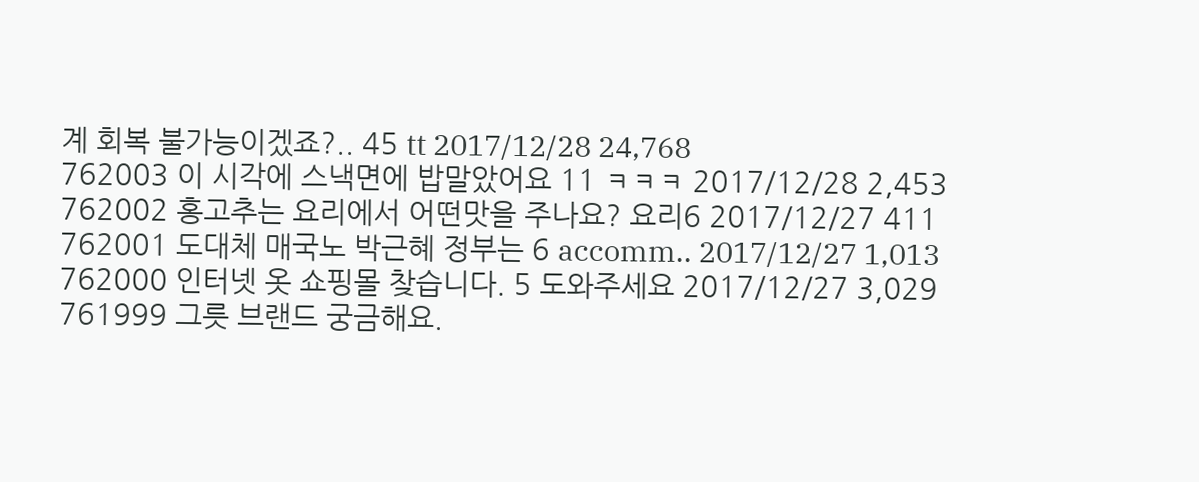계 회복 불가능이겠죠?.. 45 tt 2017/12/28 24,768
762003 이 시각에 스낵면에 밥말았어요 11 ㅋㅋㅋ 2017/12/28 2,453
762002 홍고추는 요리에서 어떤맛을 주나요? 요리6 2017/12/27 411
762001 도대체 매국노 박근혜 정부는 6 accomm.. 2017/12/27 1,013
762000 인터넷 옷 쇼핑몰 찾습니다. 5 도와주세요 2017/12/27 3,029
761999 그릇 브랜드 궁금해요.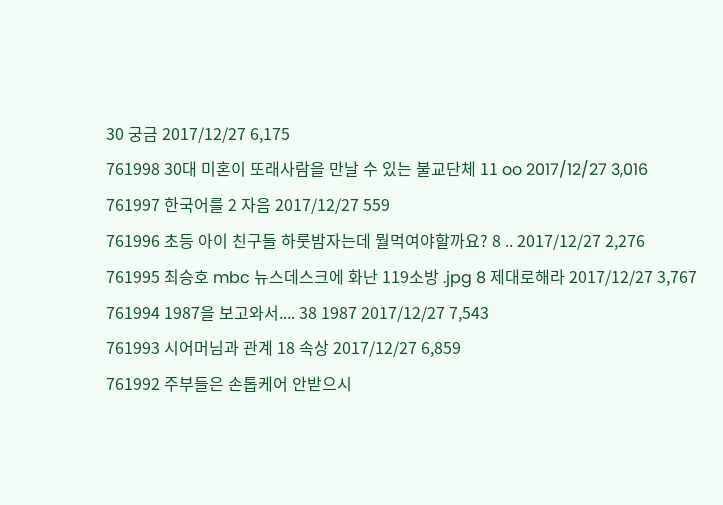30 궁금 2017/12/27 6,175
761998 30대 미혼이 또래사람을 만날 수 있는 불교단체 11 oo 2017/12/27 3,016
761997 한국어를 2 자음 2017/12/27 559
761996 초등 아이 친구들 하룻밤자는데 뭘먹여야할까요? 8 .. 2017/12/27 2,276
761995 최승호 mbc 뉴스데스크에 화난 119소방 .jpg 8 제대로해라 2017/12/27 3,767
761994 1987을 보고와서.... 38 1987 2017/12/27 7,543
761993 시어머님과 관계 18 속상 2017/12/27 6,859
761992 주부들은 손톱케어 안받으시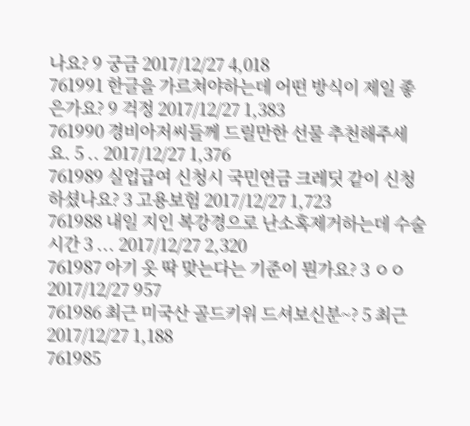나요? 9 궁금 2017/12/27 4,018
761991 한글을 가르쳐야하는데 어떤 방식이 제일 좋은가요? 9 걱정 2017/12/27 1,383
761990 경비아저씨들께 드릴만한 선물 추천해주세요. 5 .. 2017/12/27 1,376
761989 실업급여 신청시 국민연금 크레딧 같이 신청하셨나요? 3 고용보험 2017/12/27 1,723
761988 내일 지인 복강경으로 난소혹제거하는데 수술시간 3 ... 2017/12/27 2,320
761987 아기 옷 딱 맞는다는 기준이 뭔가요? 3 ㅇㅇ 2017/12/27 957
761986 최근 미국산 골드키위 드셔보신분~? 5 최근 2017/12/27 1,188
761985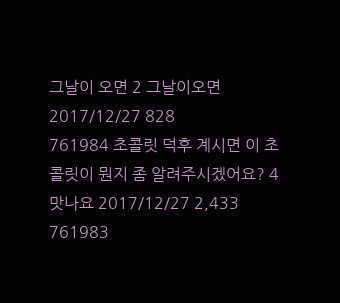그날이 오면 2 그날이오면 2017/12/27 828
761984 초콜릿 덕후 계시면 이 초콜릿이 뭔지 좀 알려주시겠어요? 4 맛나요 2017/12/27 2,433
761983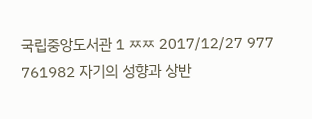국립중앙도서관 1 ㅉㅉ 2017/12/27 977
761982 자기의 성향과 상반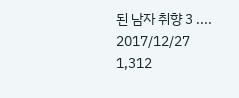된 남자 취향 3 .... 2017/12/27 1,312